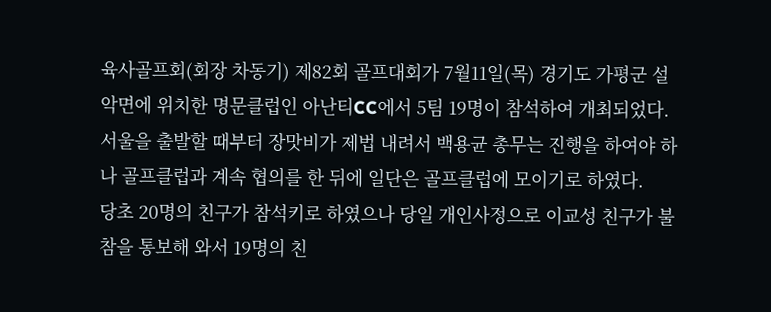육사골프회(회장 차동기) 제82회 골프대회가 7월11일(목) 경기도 가평군 설악면에 위치한 명문클럽인 아난티CC에서 5팀 19명이 참석하여 개최되었다. 서울을 출발할 때부터 장맛비가 제법 내려서 백용균 총무는 진행을 하여야 하나 골프클럽과 계속 협의를 한 뒤에 일단은 골프클럽에 모이기로 하였다.
당초 20명의 친구가 참석키로 하였으나 당일 개인사정으로 이교성 친구가 불참을 통보해 와서 19명의 친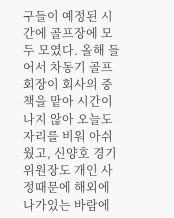구들이 예정된 시간에 골프장에 모두 모였다. 올해 들어서 차동기 골프회장이 회사의 중책을 맡아 시간이 나지 않아 오늘도 자리를 비워 아쉬웠고, 신양호 경기위원장도 개인 사정때문에 해외에 나가있는 바람에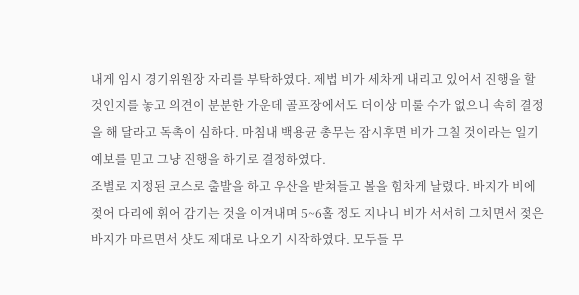내게 임시 경기위원장 자리를 부탁하였다. 제법 비가 세차게 내리고 있어서 진행을 할 것인지를 놓고 의견이 분분한 가운데 골프장에서도 더이상 미룰 수가 없으니 속히 결정을 해 달라고 독촉이 심하다. 마침내 백용균 총무는 잠시후면 비가 그칠 것이라는 일기예보를 믿고 그냥 진행을 하기로 결정하였다.
조별로 지정된 코스로 출발을 하고 우산을 받쳐들고 볼을 힘차게 날렸다. 바지가 비에 젖어 다리에 휘어 감기는 것을 이겨내며 5~6홀 정도 지나니 비가 서서히 그치면서 젖은 바지가 마르면서 샷도 제대로 나오기 시작하였다. 모두들 무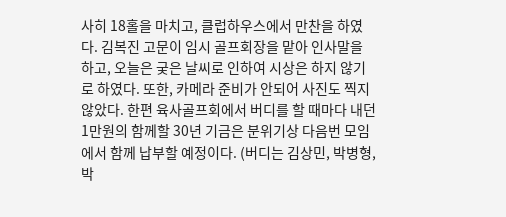사히 18홀을 마치고, 클럽하우스에서 만찬을 하였다. 김복진 고문이 임시 골프회장을 맡아 인사말을 하고, 오늘은 궂은 날씨로 인하여 시상은 하지 않기로 하였다. 또한, 카메라 준비가 안되어 사진도 찍지 않았다. 한편 육사골프회에서 버디를 할 때마다 내던 1만원의 함께할 30년 기금은 분위기상 다음번 모임에서 함께 납부할 예정이다. (버디는 김상민, 박병형, 박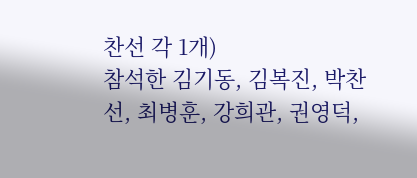찬선 각 1개)
참석한 김기동, 김복진, 박찬선, 최병훈, 강희관, 권영덕,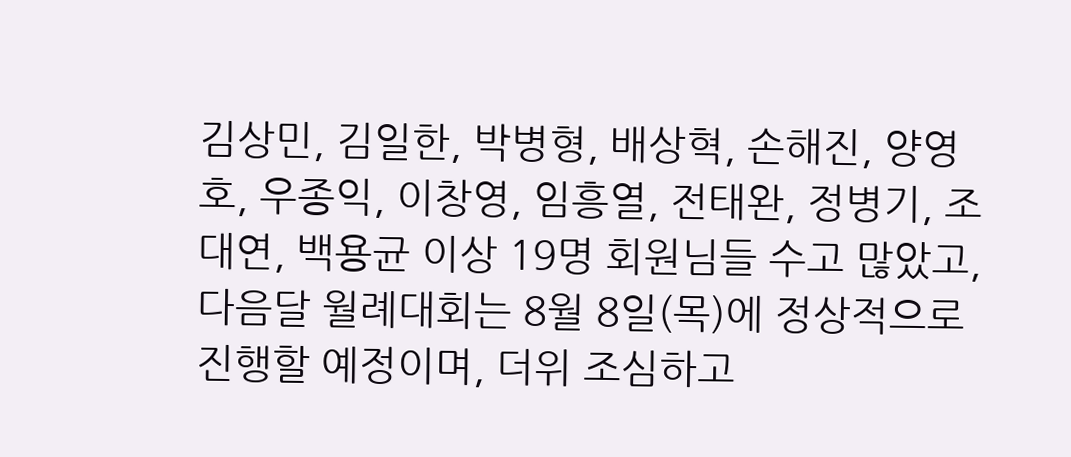김상민, 김일한, 박병형, 배상혁, 손해진, 양영호, 우종익, 이창영, 임흥열, 전태완, 정병기, 조대연, 백용균 이상 19명 회원님들 수고 많았고, 다음달 월례대회는 8월 8일(목)에 정상적으로 진행할 예정이며, 더위 조심하고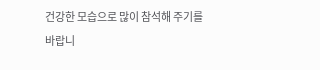건강한 모습으로 많이 참석해 주기를 바랍니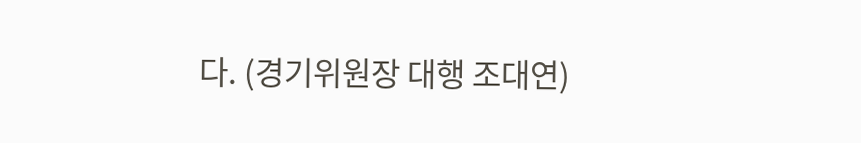다. (경기위원장 대행 조대연)